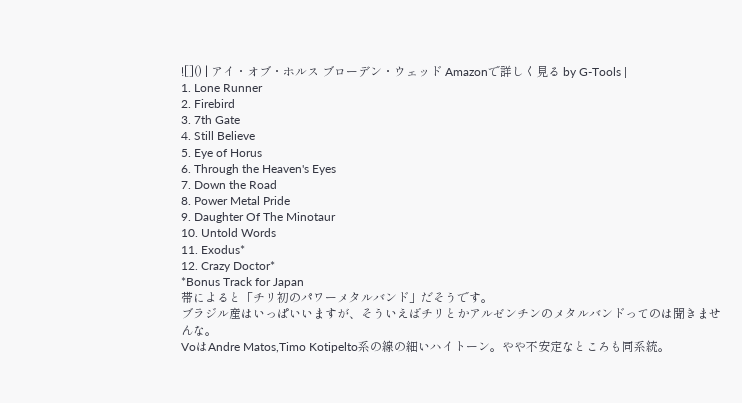![]() | アイ・オブ・ホルス ブローデン・ウェッド Amazonで詳しく見る by G-Tools |
1. Lone Runner
2. Firebird
3. 7th Gate
4. Still Believe
5. Eye of Horus
6. Through the Heaven's Eyes
7. Down the Road
8. Power Metal Pride
9. Daughter Of The Minotaur
10. Untold Words
11. Exodus*
12. Crazy Doctor*
*Bonus Track for Japan
帯によると「チリ初のパワーメタルバンド」だそうです。
ブラジル産はいっぱいいますが、そういえばチリとかアルゼンチンのメタルバンドってのは聞きませんな。
VoはAndre Matos,Timo Kotipelto系の線の細いハイトーン。やや不安定なところも同系統。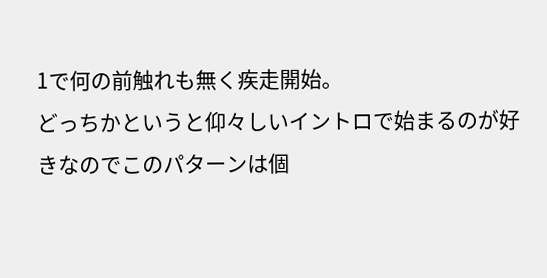1で何の前触れも無く疾走開始。
どっちかというと仰々しいイントロで始まるのが好きなのでこのパターンは個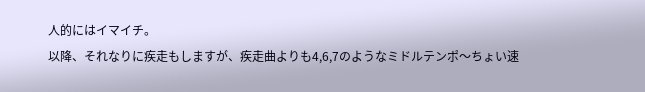人的にはイマイチ。
以降、それなりに疾走もしますが、疾走曲よりも4,6,7のようなミドルテンポ〜ちょい速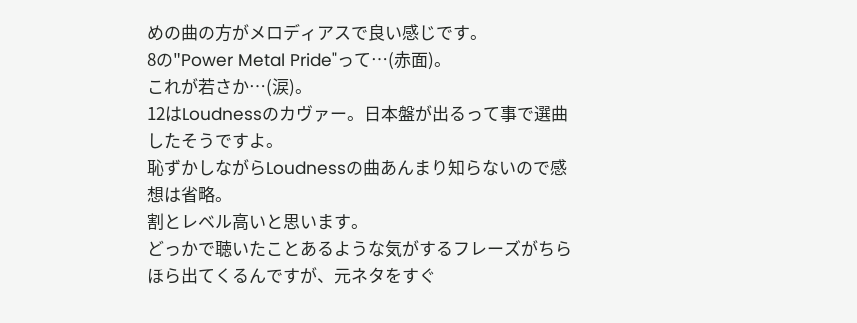めの曲の方がメロディアスで良い感じです。
8の"Power Metal Pride"って…(赤面)。
これが若さか…(涙)。
12はLoudnessのカヴァー。日本盤が出るって事で選曲したそうですよ。
恥ずかしながらLoudnessの曲あんまり知らないので感想は省略。
割とレベル高いと思います。
どっかで聴いたことあるような気がするフレーズがちらほら出てくるんですが、元ネタをすぐ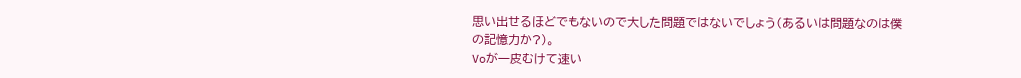思い出せるほどでもないので大した問題ではないでしょう(あるいは問題なのは僕の記憶力か?)。
Voが一皮むけて速い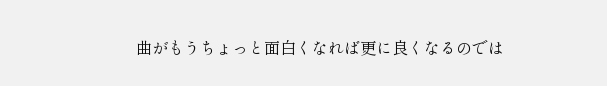曲がもうちょっと面白くなれば更に良くなるのでは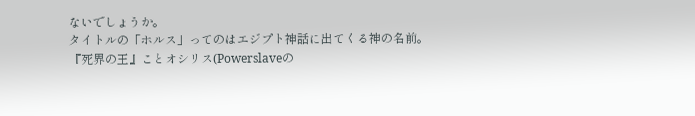ないでしょうか。
タイトルの「ホルス」ってのはエジプト神話に出てくる神の名前。
『死界の王』ことオシリス(Powerslaveの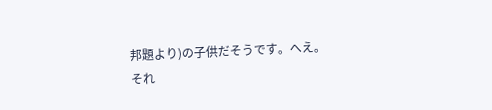邦題より)の子供だそうです。へえ。
それ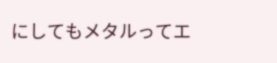にしてもメタルってエ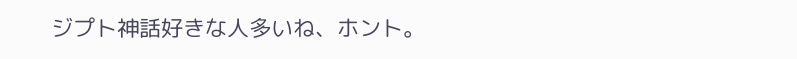ジプト神話好きな人多いね、ホント。